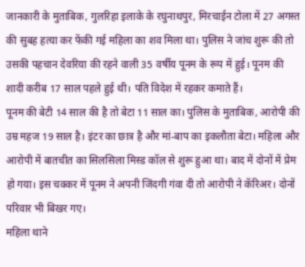जानकारी के मुताबिक, गुलरिहा इलाके के रघुनाथपुर, मिरचाईन टोला में 27 अगस्त की सुबह हत्या कर फेंकी गई महिला का शव मिला था। पुलिस ने जांच शुरू की तो उसकी पहचान देवरिया की रहने वाली 35 वर्षीय पूनम के रूप में हुई। पूनम की शादी करीब 17 साल पहले हुई थी। पति विदेश में रहकर कमाते हैं।
पूनम की बेटी 14 साल की है तो बेटा 11 साल का। पुलिस के मुताबिक, आरोपी की उम्र महज 19 साल है। इंटर का छात्र है और मां-बाप का इकलौता बेटा। महिला और आरोपी में बातचीत का सिलसिला मिस्ड कॉल से शुरू हुआ था। बाद में दोनों में प्रेम हो गया। इस चक्कर में पूनम ने अपनी जिंदगी गंवा दी तो आरोपी ने कॅरिअर। दोनों परिवार भी बिखर गए।
महिला थाने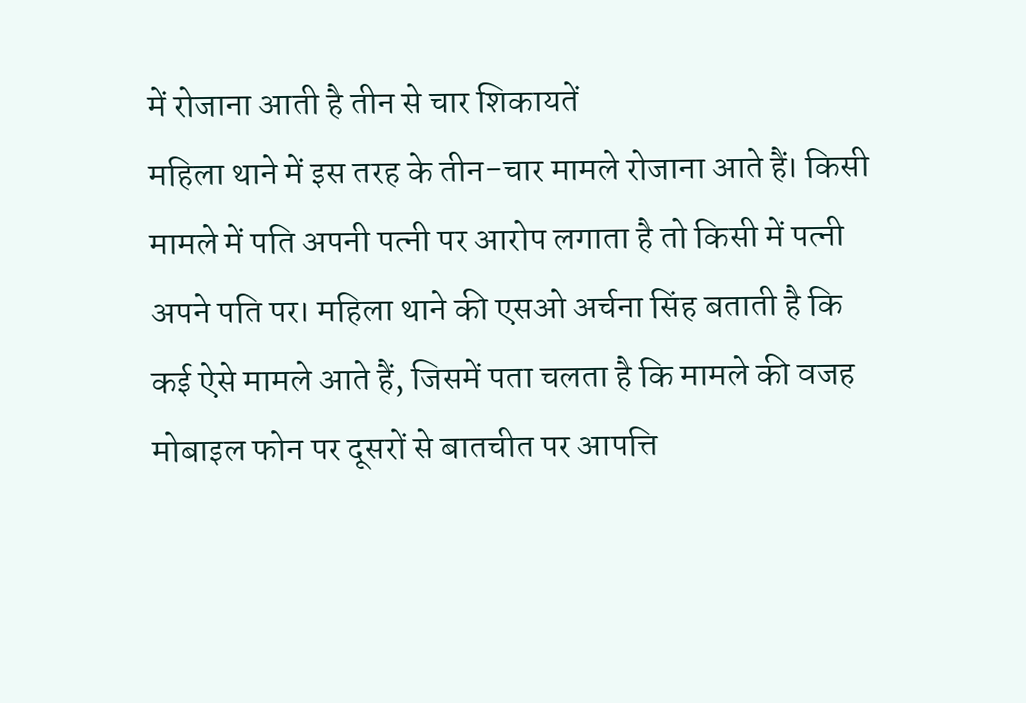में रोजाना आती है तीन से चार शिकायतें
महिला थाने में इस तरह के तीन-चार मामले रोजाना आते हैं। किसी मामले में पति अपनी पत्नी पर आरोप लगाता है तो किसी में पत्नी अपने पति पर। महिला थाने की एसओ अर्चना सिंह बताती है कि कई ऐसे मामले आते हैं, जिसमें पता चलता है कि मामले की वजह मोबाइल फोन पर दूसरों से बातचीत पर आपत्ति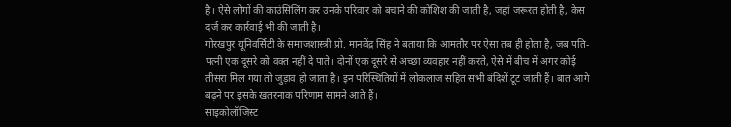है। ऐसे लोगों की काउंसिलिंग कर उनके परिवार को बचाने की कोशिश की जाती है, जहां जरूरत होती है, केस दर्ज कर कार्रवाई भी की जाती है।
गोरखपुर यूनिवर्सिटी के समाजशास्त्री प्रो. मानवेंद्र सिंह ने बताया कि आमतौर पर ऐसा तब ही होता है, जब पति-पत्नी एक दूसरे को वक्त नहीं दे पाते। दोनों एक दूसरे से अच्छा व्यवहार नहीं करते, ऐसे में बीच में अगर कोई तीसरा मिल गया तो जुड़ाव हो जाता है। इन परिस्थितियों में लोकलाज सहित सभी बंदिशें टूट जाती हैं। बात आगे बढ़ने पर इसके खतरनाक परिणाम सामने आते हैं।
साइकोलॉजिस्ट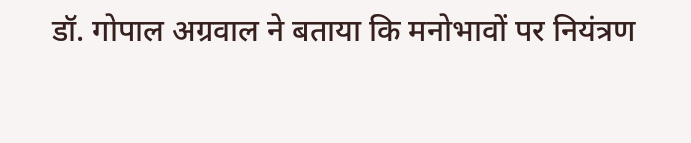डॉ. गोपाल अग्रवाल ने बताया कि मनोभावों पर नियंत्रण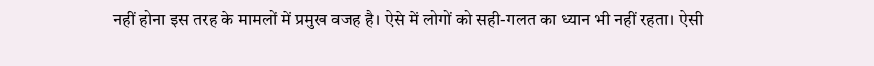नहीं होना इस तरह के मामलों में प्रमुख वजह है। ऐसे में लोगों को सही-गलत का ध्यान भी नहीं रहता। ऐसी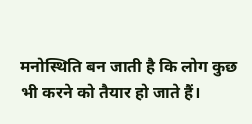मनोस्थिति बन जाती है कि लोग कुछ भी करने को तैयार हो जाते हैं।